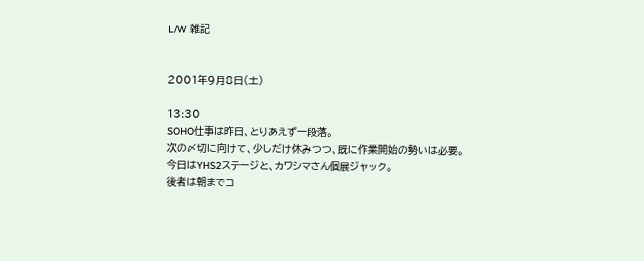L/W 雑記


2001年9月8日(土)

13:30
SOHO仕事は昨日、とりあえず一段落。
次の〆切に向けて、少しだけ休みつつ、既に作業開始の勢いは必要。
今日はYHS2ステージと、カワシマさん個展ジャック。
後者は朝までコ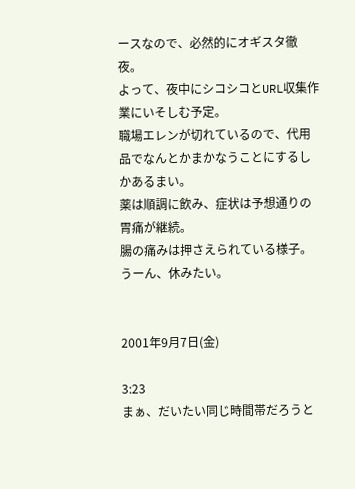ースなので、必然的にオギスタ徹夜。
よって、夜中にシコシコとURL収集作業にいそしむ予定。
職場エレンが切れているので、代用品でなんとかまかなうことにするしかあるまい。
薬は順調に飲み、症状は予想通りの胃痛が継続。
腸の痛みは押さえられている様子。
うーん、休みたい。


2001年9月7日(金)

3:23
まぁ、だいたい同じ時間帯だろうと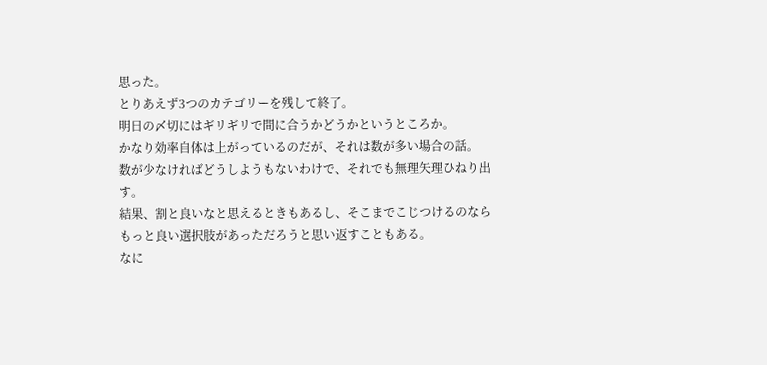思った。
とりあえず3つのカテゴリーを残して終了。
明日の〆切にはギリギリで間に合うかどうかというところか。
かなり効率自体は上がっているのだが、それは数が多い場合の話。
数が少なければどうしようもないわけで、それでも無理矢理ひねり出す。
結果、割と良いなと思えるときもあるし、そこまでこじつけるのならもっと良い選択肢があっただろうと思い返すこともある。
なに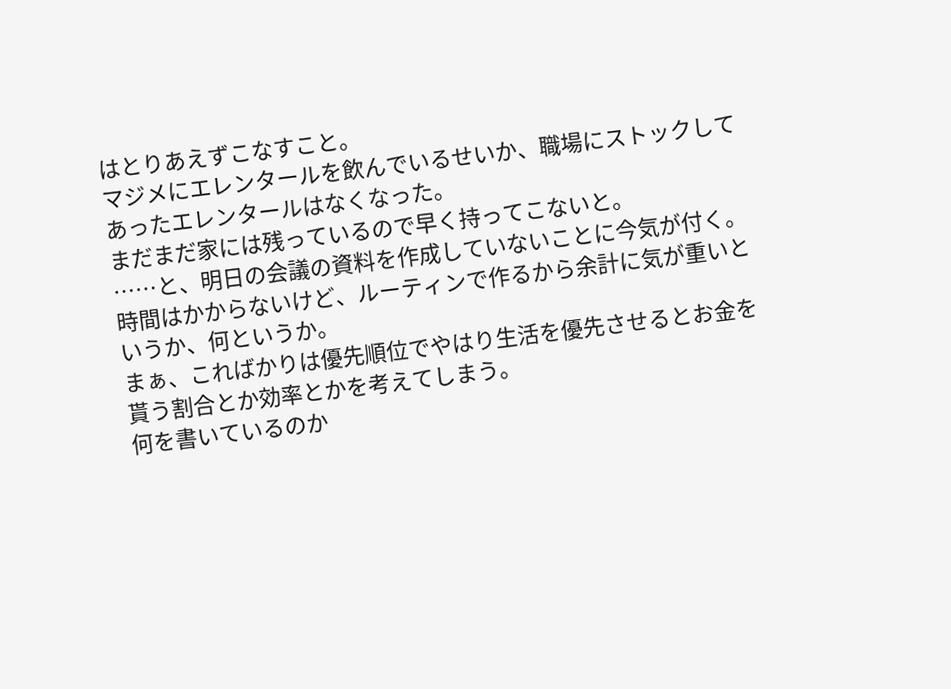はとりあえずこなすこと。
マジメにエレンタールを飲んでいるせいか、職場にストックしてあったエレンタールはなくなった。
まだまだ家には残っているので早く持ってこないと。
……と、明日の会議の資料を作成していないことに今気が付く。
時間はかからないけど、ルーティンで作るから余計に気が重いというか、何というか。
まぁ、こればかりは優先順位でやはり生活を優先させるとお金を貰う割合とか効率とかを考えてしまう。
何を書いているのか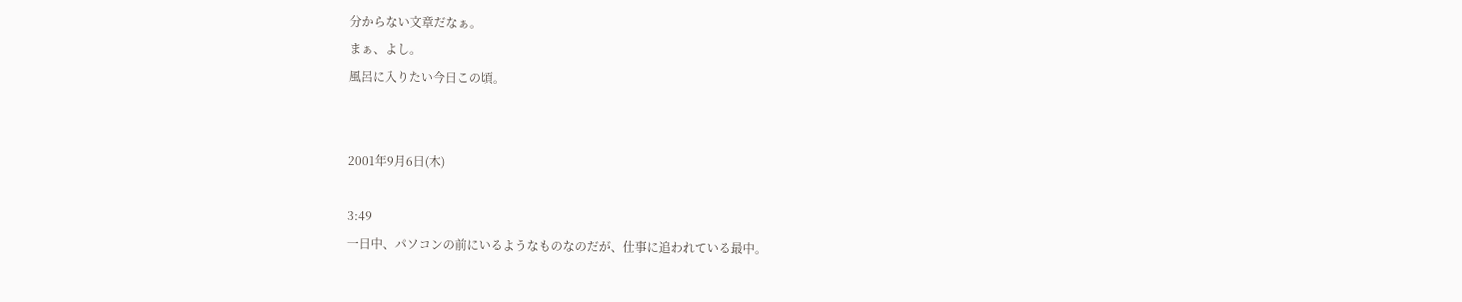分からない文章だなぁ。
まぁ、よし。
風呂に入りたい今日この頃。


2001年9月6日(木)

3:49
一日中、パソコンの前にいるようなものなのだが、仕事に追われている最中。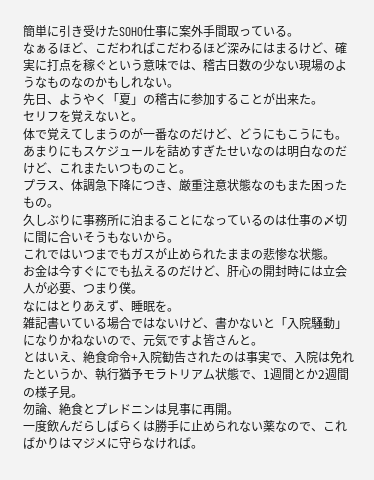簡単に引き受けたSOHO仕事に案外手間取っている。
なぁるほど、こだわればこだわるほど深みにはまるけど、確実に打点を稼ぐという意味では、稽古日数の少ない現場のようなものなのかもしれない。
先日、ようやく「夏」の稽古に参加することが出来た。
セリフを覚えないと。
体で覚えてしまうのが一番なのだけど、どうにもこうにも。
あまりにもスケジュールを詰めすぎたせいなのは明白なのだけど、これまたいつものこと。
プラス、体調急下降につき、厳重注意状態なのもまた困ったもの。
久しぶりに事務所に泊まることになっているのは仕事の〆切に間に合いそうもないから。
これではいつまでもガスが止められたままの悲惨な状態。
お金は今すぐにでも払えるのだけど、肝心の開封時には立会人が必要、つまり僕。
なにはとりあえず、睡眠を。
雑記書いている場合ではないけど、書かないと「入院騒動」になりかねないので、元気ですよ皆さんと。
とはいえ、絶食命令+入院勧告されたのは事実で、入院は免れたというか、執行猶予モラトリアム状態で、1週間とか2週間の様子見。
勿論、絶食とプレドニンは見事に再開。
一度飲んだらしばらくは勝手に止められない薬なので、こればかりはマジメに守らなければ。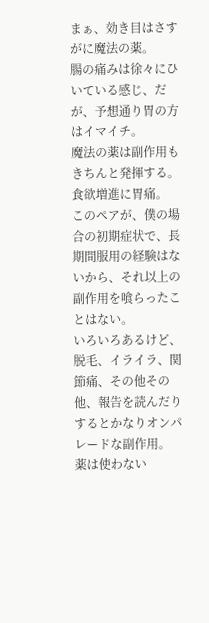まぁ、効き目はさすがに魔法の薬。
腸の痛みは徐々にひいている感じ、だが、予想通り胃の方はイマイチ。
魔法の薬は副作用もきちんと発揮する。
食欲増進に胃痛。
このペアが、僕の場合の初期症状で、長期間服用の経験はないから、それ以上の副作用を喰らったことはない。
いろいろあるけど、脱毛、イライラ、関節痛、その他その他、報告を読んだりするとかなりオンパレードな副作用。
薬は使わない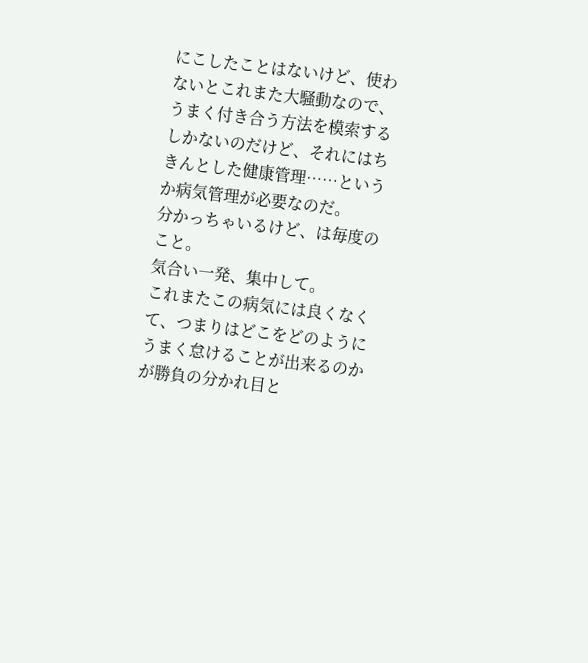にこしたことはないけど、使わないとこれまた大騒動なので、うまく付き合う方法を模索するしかないのだけど、それにはちきんとした健康管理……というか病気管理が必要なのだ。
分かっちゃいるけど、は毎度のこと。
気合い一発、集中して。
これまたこの病気には良くなくて、つまりはどこをどのようにうまく怠けることが出来るのかが勝負の分かれ目と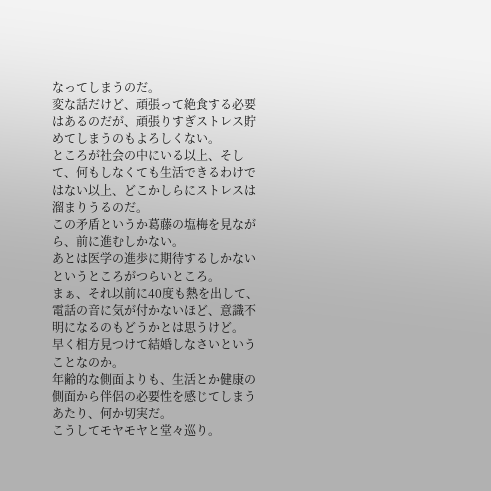なってしまうのだ。
変な話だけど、頑張って絶食する必要はあるのだが、頑張りすぎストレス貯めてしまうのもよろしくない。
ところが社会の中にいる以上、そして、何もしなくても生活できるわけではない以上、どこかしらにストレスは溜まりうるのだ。
この矛盾というか葛藤の塩梅を見ながら、前に進むしかない。
あとは医学の進歩に期待するしかないというところがつらいところ。
まぁ、それ以前に40度も熱を出して、電話の音に気が付かないほど、意識不明になるのもどうかとは思うけど。
早く相方見つけて結婚しなさいということなのか。
年齢的な側面よりも、生活とか健康の側面から伴侶の必要性を感じてしまうあたり、何か切実だ。
こうしてモヤモヤと堂々巡り。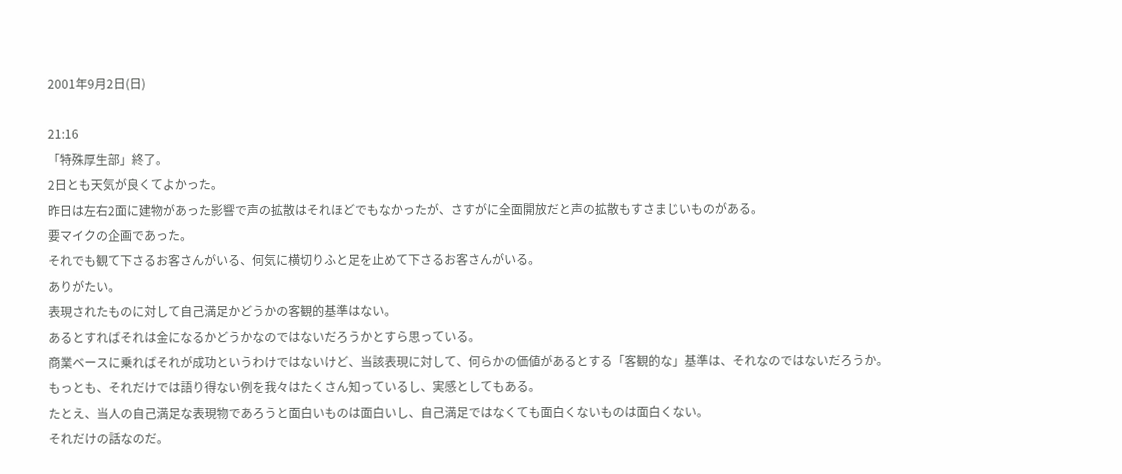2001年9月2日(日)

21:16
「特殊厚生部」終了。
2日とも天気が良くてよかった。
昨日は左右2面に建物があった影響で声の拡散はそれほどでもなかったが、さすがに全面開放だと声の拡散もすさまじいものがある。
要マイクの企画であった。
それでも観て下さるお客さんがいる、何気に横切りふと足を止めて下さるお客さんがいる。
ありがたい。
表現されたものに対して自己満足かどうかの客観的基準はない。
あるとすればそれは金になるかどうかなのではないだろうかとすら思っている。
商業ベースに乗ればそれが成功というわけではないけど、当該表現に対して、何らかの価値があるとする「客観的な」基準は、それなのではないだろうか。
もっとも、それだけでは語り得ない例を我々はたくさん知っているし、実感としてもある。
たとえ、当人の自己満足な表現物であろうと面白いものは面白いし、自己満足ではなくても面白くないものは面白くない。
それだけの話なのだ。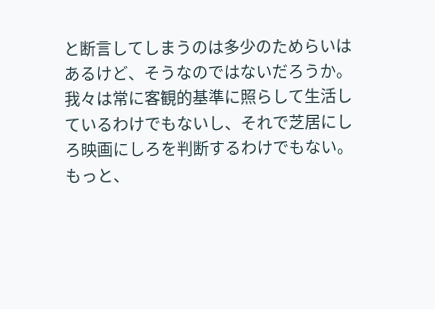と断言してしまうのは多少のためらいはあるけど、そうなのではないだろうか。
我々は常に客観的基準に照らして生活しているわけでもないし、それで芝居にしろ映画にしろを判断するわけでもない。
もっと、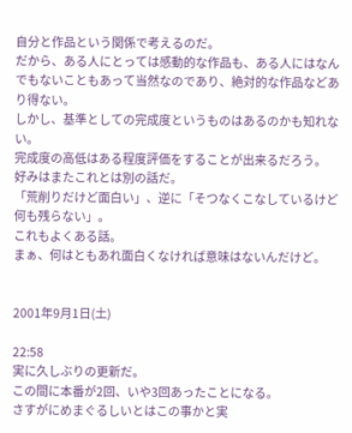自分と作品という関係で考えるのだ。
だから、ある人にとっては感動的な作品も、ある人にはなんでもないこともあって当然なのであり、絶対的な作品などあり得ない。
しかし、基準としての完成度というものはあるのかも知れない。
完成度の高低はある程度評価をすることが出来るだろう。
好みはまたこれとは別の話だ。
「荒削りだけど面白い」、逆に「そつなくこなしているけど何も残らない」。
これもよくある話。
まぁ、何はともあれ面白くなければ意味はないんだけど。


2001年9月1日(土)

22:58
実に久しぶりの更新だ。
この間に本番が2回、いや3回あったことになる。
さすがにめまぐるしいとはこの事かと実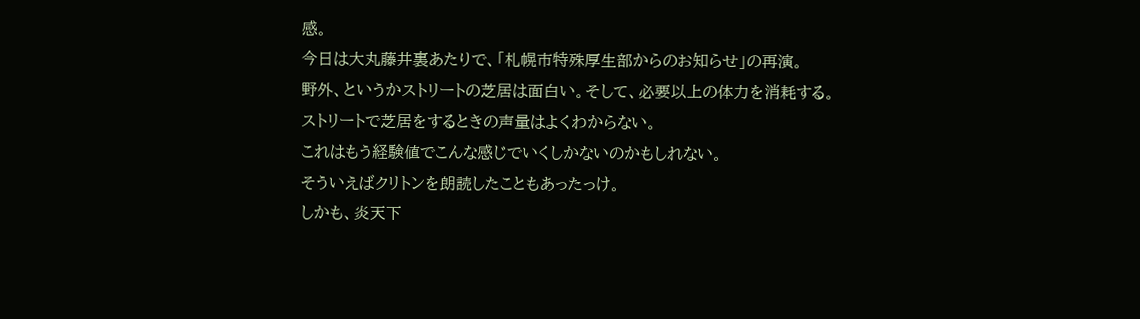感。
今日は大丸藤井裏あたりで、「札幌市特殊厚生部からのお知らせ」の再演。
野外、というかストリートの芝居は面白い。そして、必要以上の体力を消耗する。
ストリートで芝居をするときの声量はよくわからない。
これはもう経験値でこんな感じでいくしかないのかもしれない。
そういえばクリトンを朗読したこともあったっけ。
しかも、炎天下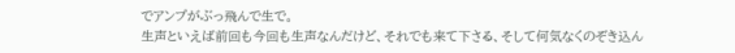でアンプがぶっ飛んで生で。
生声といえば前回も今回も生声なんだけど、それでも来て下さる、そして何気なくのぞき込ん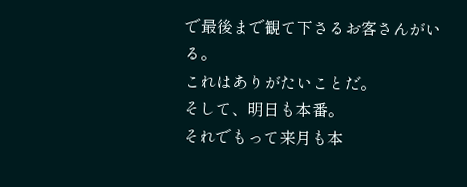で最後まで観て下さるお客さんがいる。
これはありがたいことだ。
そして、明日も本番。
それでもって来月も本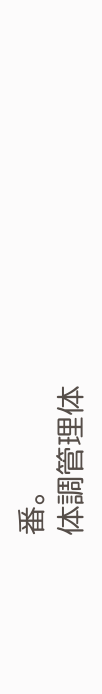番。
体調管理体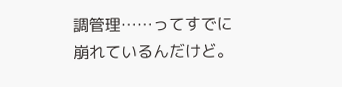調管理……ってすでに崩れているんだけど。